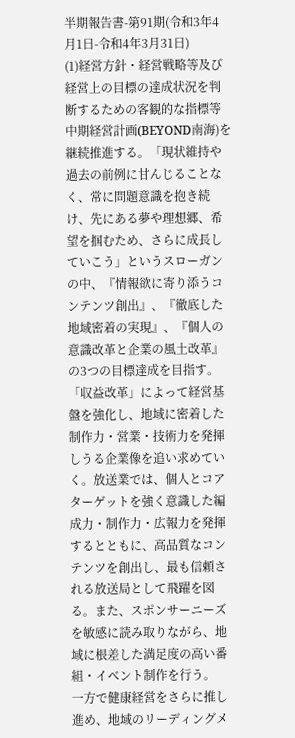半期報告書-第91期(令和3年4月1日-令和4年3月31日)
(1)経営方針・経営戦略等及び経営上の目標の達成状況を判断するための客観的な指標等
中期経営計画(BEYOND南海)を継続推進する。「現状維持や過去の前例に甘んじることなく、常に問題意識を抱き続け、先にある夢や理想郷、希望を掴むため、さらに成長していこう」というスローガンの中、『情報欲に寄り添うコンテンツ創出』、『徹底した地域密着の実現』、『個人の意識改革と企業の風土改革』の3つの目標達成を目指す。「収益改革」によって経営基盤を強化し、地域に密着した制作力・営業・技術力を発揮しうる企業像を追い求めていく。放送業では、個人とコアターゲットを強く意識した編成力・制作力・広報力を発揮するとともに、高品質なコンテンツを創出し、最も信頼される放送局として飛躍を図る。また、スポンサーニーズを敏感に読み取りながら、地域に根差した満足度の高い番組・イベント制作を行う。
一方で健康経営をさらに推し進め、地域のリーディングメ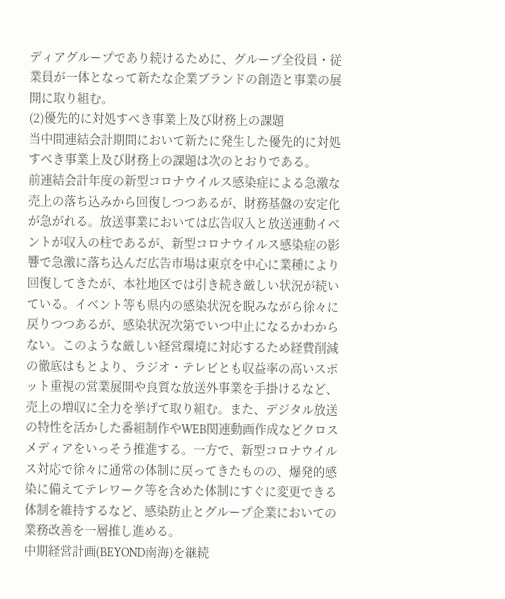ディアグループであり続けるために、グループ全役員・従業員が一体となって新たな企業ブランドの創造と事業の展開に取り組む。
(2)優先的に対処すべき事業上及び財務上の課題
当中間連結会計期間において新たに発生した優先的に対処すべき事業上及び財務上の課題は次のとおりである。
前連結会計年度の新型コロナウイルス感染症による急激な売上の落ち込みから回復しつつあるが、財務基盤の安定化が急がれる。放送事業においては広告収入と放送連動イベントが収入の柱であるが、新型コロナウイルス感染症の影響で急激に落ち込んだ広告市場は東京を中心に業種により回復してきたが、本社地区では引き続き厳しい状況が続いている。イベント等も県内の感染状況を睨みながら徐々に戻りつつあるが、感染状況次第でいつ中止になるかわからない。このような厳しい経営環境に対応するため経費削減の徹底はもとより、ラジオ・テレビとも収益率の高いスポット重視の営業展開や良質な放送外事業を手掛けるなど、売上の増収に全力を挙げて取り組む。また、デジタル放送の特性を活かした番組制作やWEB関連動画作成などクロスメディアをいっそう推進する。一方で、新型コロナウイルス対応で徐々に通常の体制に戻ってきたものの、爆発的感染に備えてテレワーク等を含めた体制にすぐに変更できる体制を維持するなど、感染防止とグループ企業においての業務改善を一層推し進める。
中期経営計画(BEYOND南海)を継続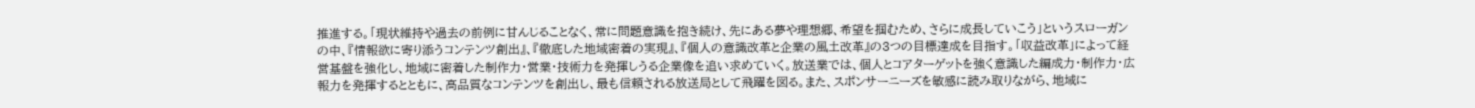推進する。「現状維持や過去の前例に甘んじることなく、常に問題意識を抱き続け、先にある夢や理想郷、希望を掴むため、さらに成長していこう」というスローガンの中、『情報欲に寄り添うコンテンツ創出』、『徹底した地域密着の実現』、『個人の意識改革と企業の風土改革』の3つの目標達成を目指す。「収益改革」によって経営基盤を強化し、地域に密着した制作力・営業・技術力を発揮しうる企業像を追い求めていく。放送業では、個人とコアターゲットを強く意識した編成力・制作力・広報力を発揮するとともに、高品質なコンテンツを創出し、最も信頼される放送局として飛躍を図る。また、スポンサーニーズを敏感に読み取りながら、地域に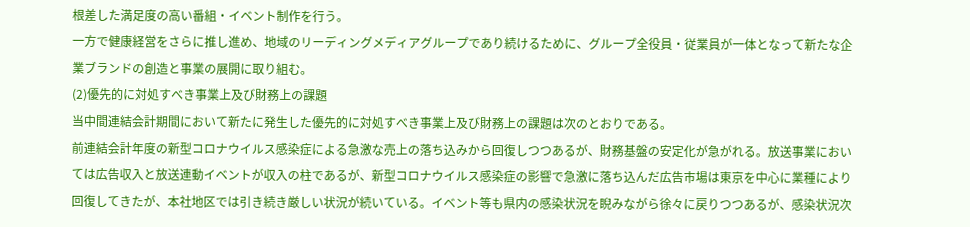根差した満足度の高い番組・イベント制作を行う。
一方で健康経営をさらに推し進め、地域のリーディングメディアグループであり続けるために、グループ全役員・従業員が一体となって新たな企業ブランドの創造と事業の展開に取り組む。
(2)優先的に対処すべき事業上及び財務上の課題
当中間連結会計期間において新たに発生した優先的に対処すべき事業上及び財務上の課題は次のとおりである。
前連結会計年度の新型コロナウイルス感染症による急激な売上の落ち込みから回復しつつあるが、財務基盤の安定化が急がれる。放送事業においては広告収入と放送連動イベントが収入の柱であるが、新型コロナウイルス感染症の影響で急激に落ち込んだ広告市場は東京を中心に業種により回復してきたが、本社地区では引き続き厳しい状況が続いている。イベント等も県内の感染状況を睨みながら徐々に戻りつつあるが、感染状況次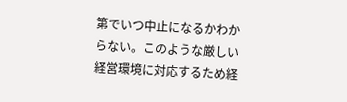第でいつ中止になるかわからない。このような厳しい経営環境に対応するため経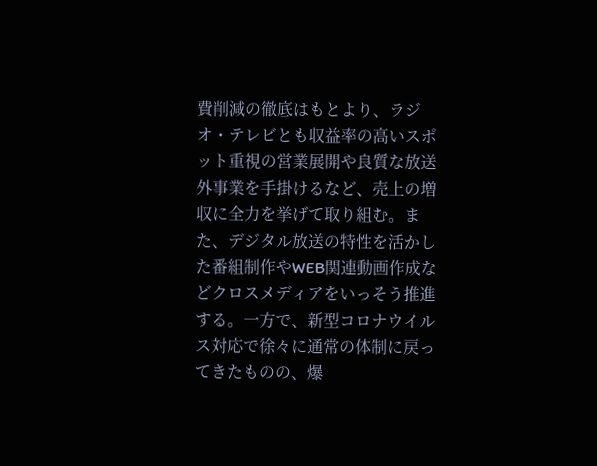費削減の徹底はもとより、ラジオ・テレビとも収益率の高いスポット重視の営業展開や良質な放送外事業を手掛けるなど、売上の増収に全力を挙げて取り組む。また、デジタル放送の特性を活かした番組制作やWEB関連動画作成などクロスメディアをいっそう推進する。一方で、新型コロナウイルス対応で徐々に通常の体制に戻ってきたものの、爆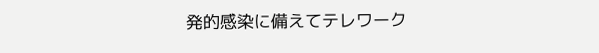発的感染に備えてテレワーク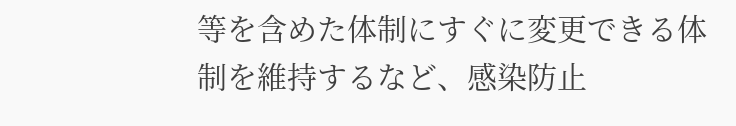等を含めた体制にすぐに変更できる体制を維持するなど、感染防止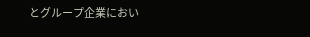とグループ企業におい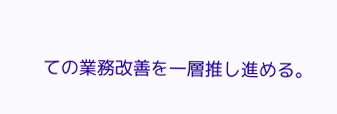ての業務改善を一層推し進める。